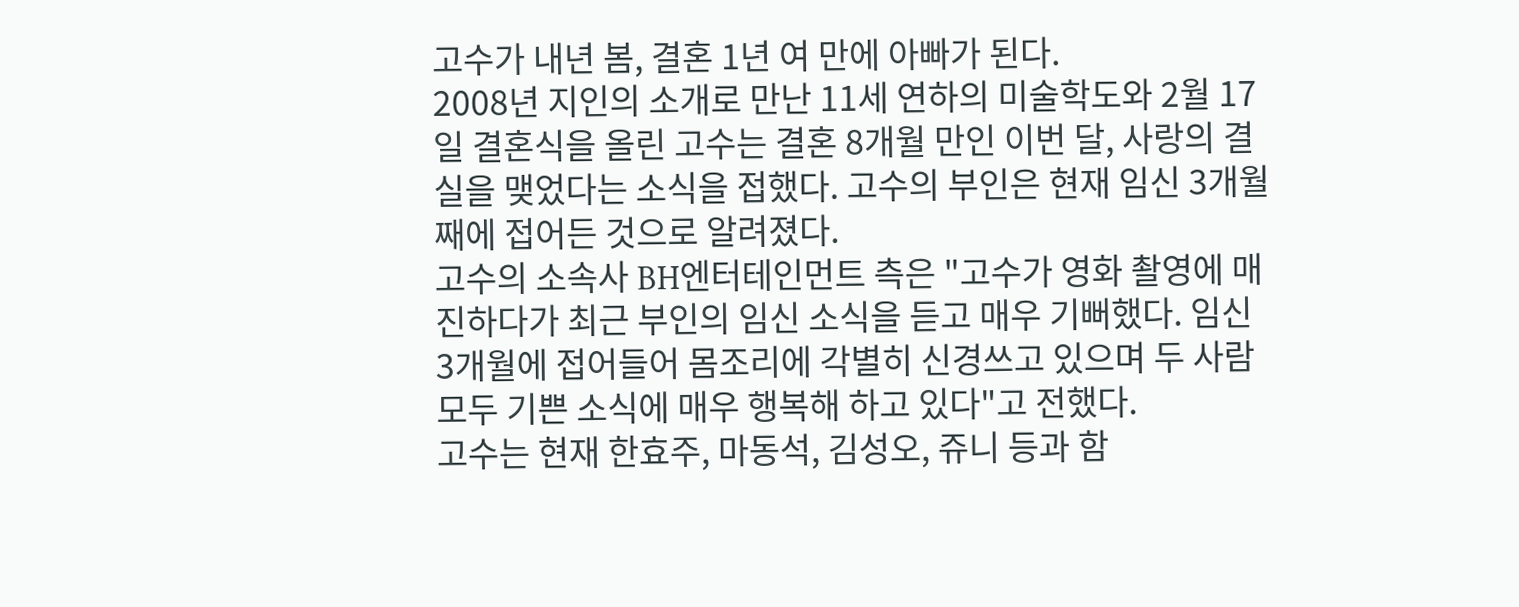고수가 내년 봄, 결혼 1년 여 만에 아빠가 된다.
2008년 지인의 소개로 만난 11세 연하의 미술학도와 2월 17일 결혼식을 올린 고수는 결혼 8개월 만인 이번 달, 사랑의 결실을 맺었다는 소식을 접했다. 고수의 부인은 현재 임신 3개월째에 접어든 것으로 알려졌다.
고수의 소속사 BH엔터테인먼트 측은 "고수가 영화 촬영에 매진하다가 최근 부인의 임신 소식을 듣고 매우 기뻐했다. 임신 3개월에 접어들어 몸조리에 각별히 신경쓰고 있으며 두 사람 모두 기쁜 소식에 매우 행복해 하고 있다"고 전했다.
고수는 현재 한효주, 마동석, 김성오, 쥬니 등과 함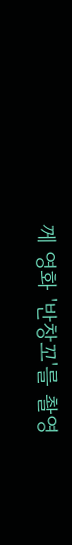께 영화 '반창꼬'를 촬영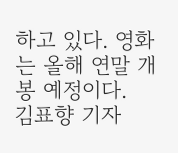하고 있다. 영화는 올해 연말 개봉 예정이다.
김표향 기자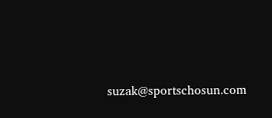suzak@sportschosun.com